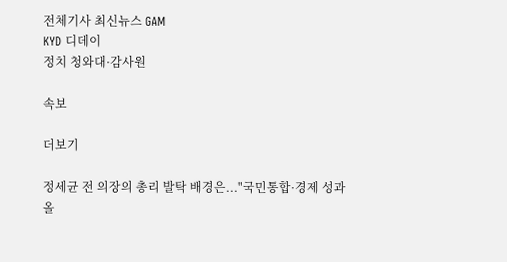전체기사 최신뉴스 GAM
KYD 디데이
정치 청와대·감사원

속보

더보기

정세균 전 의장의 총리 발탁 배경은..."국민통합·경제 성과 올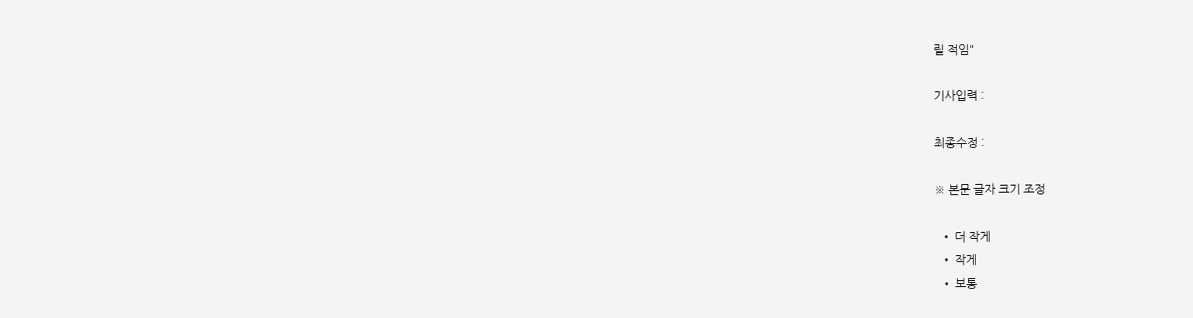릴 적임"

기사입력 :

최종수정 :

※ 본문 글자 크기 조정

  • 더 작게
  • 작게
  • 보통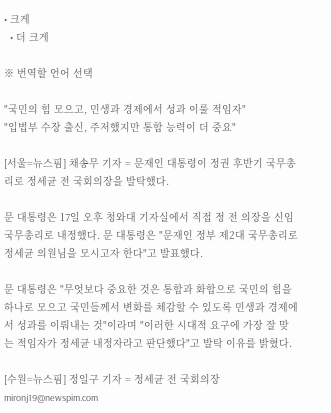• 크게
  • 더 크게

※ 번역할 언어 선택

"국민의 힘 모으고, 민생과 경제에서 성과 이룰 적임자"
"입법부 수장 출신, 주저했지만 통합 능력이 더 중요"

[서울=뉴스핌] 채송무 기자 = 문재인 대통령이 정권 후반기 국무총리로 정세균 전 국회의장을 발탁했다.

문 대통령은 17일 오후 청와대 기자실에서 직접 정 전 의장을 신임 국무총리로 내정했다. 문 대통령은 "문재인 정부 제2대 국무총리로 정세균 의원님을 모시고자 한다"고 발표했다.

문 대통령은 "무엇보다 중요한 것은 통합과 화합으로 국민의 힘을 하나로 모으고 국민들께서 변화를 체감할 수 있도록 민생과 경제에서 성과를 이뤄내는 것"이라며 "이러한 시대적 요구에 가장 잘 맞는 적임자가 정세균 내정자라고 판단했다"고 발탁 이유를 밝혔다.

[수원=뉴스핌] 정일구 기자 = 정세균 전 국회의장 mironj19@newspim.com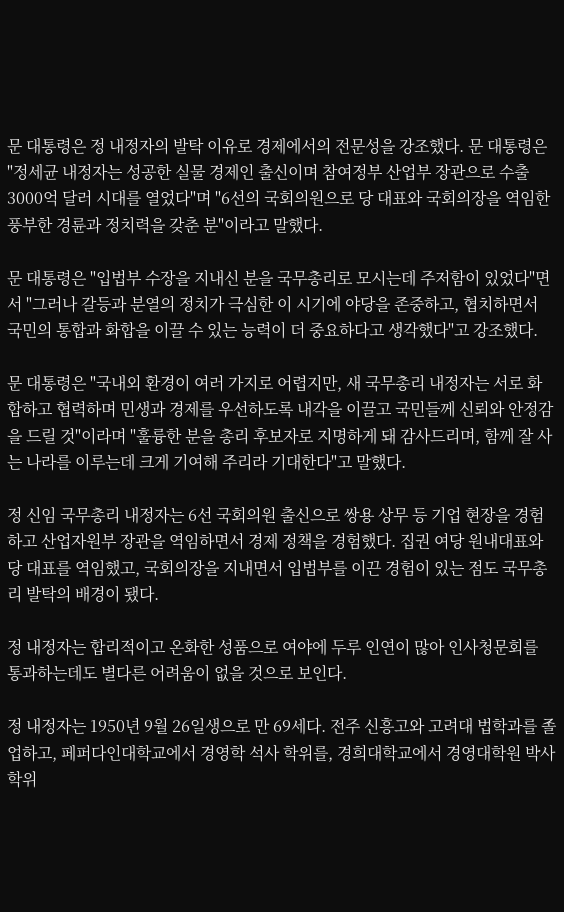문 대통령은 정 내정자의 발탁 이유로 경제에서의 전문성을 강조했다. 문 대통령은 "정세균 내정자는 성공한 실물 경제인 출신이며 참여정부 산업부 장관으로 수출 3000억 달러 시대를 열었다"며 "6선의 국회의원으로 당 대표와 국회의장을 역임한 풍부한 경륜과 정치력을 갖춘 분"이라고 말했다.

문 대통령은 "입법부 수장을 지내신 분을 국무총리로 모시는데 주저함이 있었다"면서 "그러나 갈등과 분열의 정치가 극심한 이 시기에 야당을 존중하고, 협치하면서 국민의 통합과 화합을 이끌 수 있는 능력이 더 중요하다고 생각했다"고 강조했다.

문 대통령은 "국내외 환경이 여러 가지로 어렵지만, 새 국무총리 내정자는 서로 화합하고 협력하며 민생과 경제를 우선하도록 내각을 이끌고 국민들께 신뢰와 안정감을 드릴 것"이라며 "훌륭한 분을 총리 후보자로 지명하게 돼 감사드리며, 함께 잘 사는 나라를 이루는데 크게 기여해 주리라 기대한다"고 말했다.

정 신임 국무총리 내정자는 6선 국회의원 출신으로 쌍용 상무 등 기업 현장을 경험하고 산업자원부 장관을 역임하면서 경제 정책을 경험했다. 집권 여당 원내대표와 당 대표를 역임했고, 국회의장을 지내면서 입법부를 이끈 경험이 있는 점도 국무총리 발탁의 배경이 됐다.

정 내정자는 합리적이고 온화한 성품으로 여야에 두루 인연이 많아 인사청문회를 통과하는데도 별다른 어려움이 없을 것으로 보인다.

정 내정자는 1950년 9월 26일생으로 만 69세다. 전주 신흥고와 고려대 법학과를 졸업하고, 페퍼다인대학교에서 경영학 석사 학위를, 경희대학교에서 경영대학원 박사 학위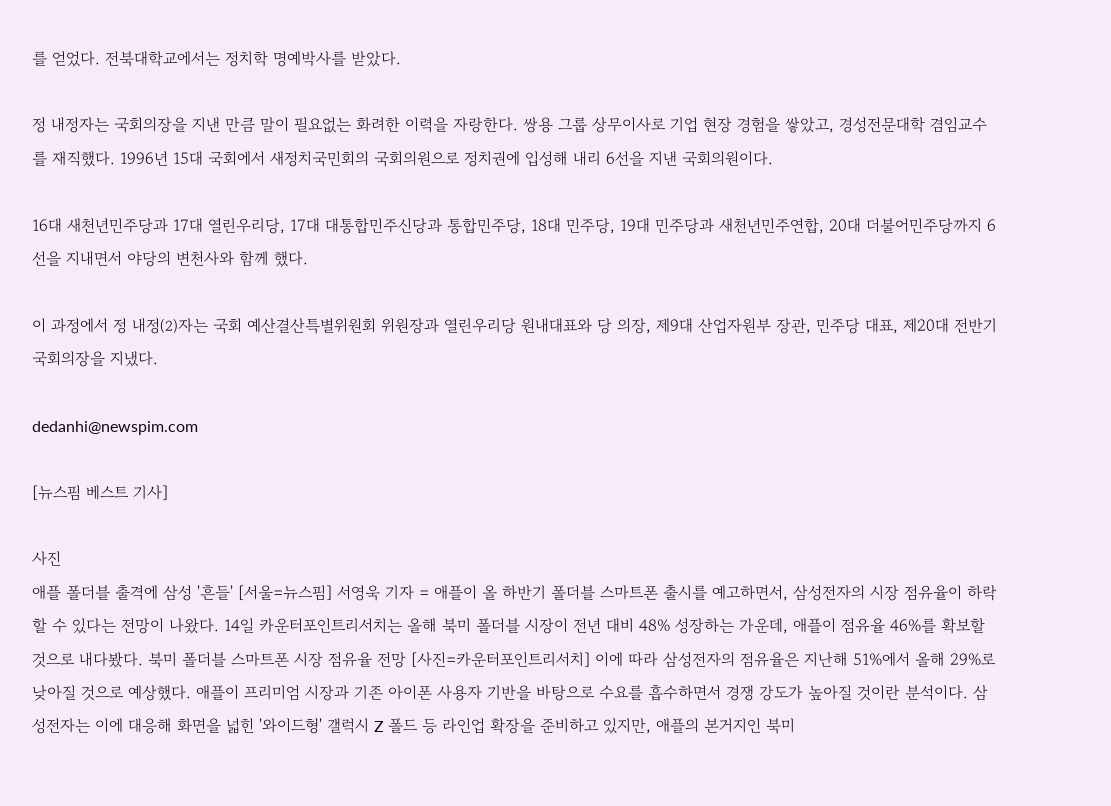를 얻었다. 전북대학교에서는 정치학 명예박사를 받았다.

정 내정자는 국회의장을 지낸 만큼 말이 필요없는 화려한 이력을 자랑한다. 쌍용 그룹 상무이사로 기업 현장 경험을 쌓았고, 경성전문대학 겸임교수를 재직했다. 1996년 15대 국회에서 새정치국민회의 국회의원으로 정치권에 입성해 내리 6선을 지낸 국회의원이다.

16대 새천년민주당과 17대 열린우리당, 17대 대통합민주신당과 통합민주당, 18대 민주당, 19대 민주당과 새천년민주연합, 20대 더불어민주당까지 6선을 지내면서 야당의 변천사와 함께 했다.

이 과정에서 정 내정⑵자는 국회 예산결산특별위원회 위원장과 열린우리당 원내대표와 당 의장, 제9대 산업자원부 장관, 민주당 대표, 제20대 전반기 국회의장을 지냈다.

dedanhi@newspim.com

[뉴스핌 베스트 기사]

사진
애플 폴더블 출격에 삼성 '흔들' [서울=뉴스핌] 서영욱 기자 = 애플이 올 하반기 폴더블 스마트폰 출시를 예고하면서, 삼성전자의 시장 점유율이 하락할 수 있다는 전망이 나왔다. 14일 카운터포인트리서치는 올해 북미 폴더블 시장이 전년 대비 48% 성장하는 가운데, 애플이 점유율 46%를 확보할 것으로 내다봤다. 북미 폴더블 스마트폰 시장 점유율 전망 [사진=카운터포인트리서치] 이에 따라 삼성전자의 점유율은 지난해 51%에서 올해 29%로 낮아질 것으로 예상했다. 애플이 프리미엄 시장과 기존 아이폰 사용자 기반을 바탕으로 수요를 흡수하면서 경쟁 강도가 높아질 것이란 분석이다. 삼성전자는 이에 대응해 화면을 넓힌 '와이드형' 갤럭시 Z 폴드 등 라인업 확장을 준비하고 있지만, 애플의 본거지인 북미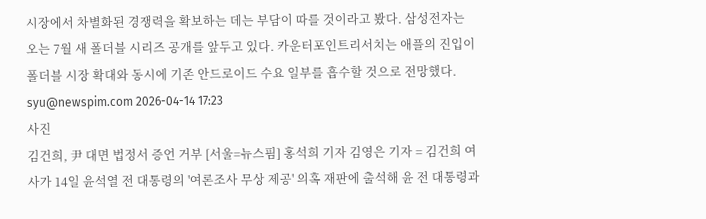시장에서 차별화된 경쟁력을 확보하는 데는 부담이 따를 것이라고 봤다. 삼성전자는 오는 7월 새 폴더블 시리즈 공개를 앞두고 있다. 카운터포인트리서치는 애플의 진입이 폴더블 시장 확대와 동시에 기존 안드로이드 수요 일부를 흡수할 것으로 전망했다. syu@newspim.com 2026-04-14 17:23
사진
김건희, 尹 대면 법정서 증언 거부 [서울=뉴스핌] 홍석희 기자 김영은 기자 = 김건희 여사가 14일 윤석열 전 대통령의 '여론조사 무상 제공' 의혹 재판에 출석해 윤 전 대통령과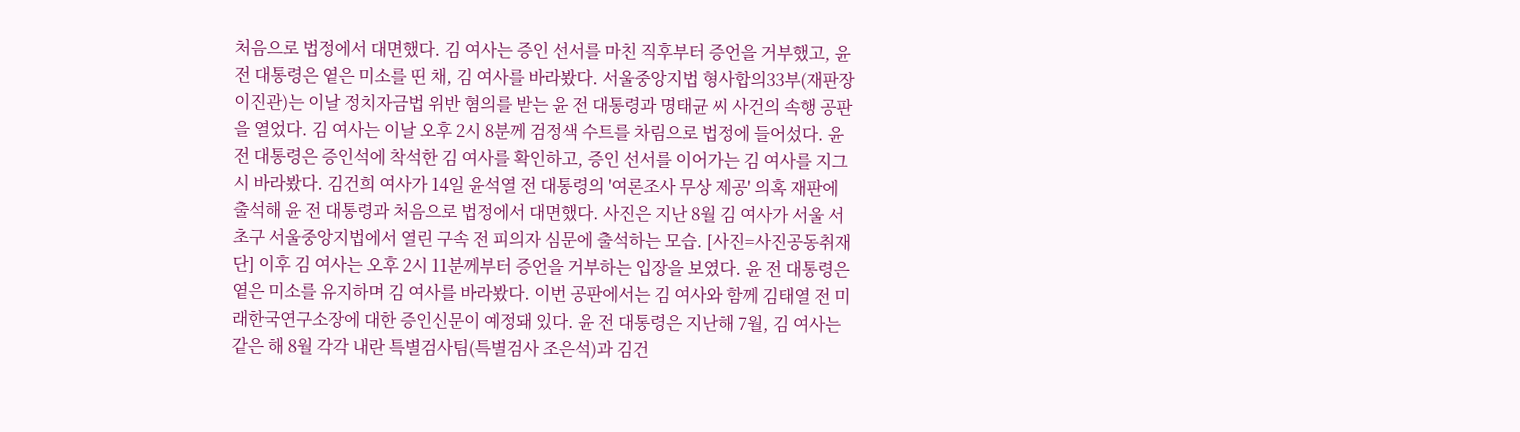처음으로 법정에서 대면했다. 김 여사는 증인 선서를 마친 직후부터 증언을 거부했고, 윤 전 대통령은 옅은 미소를 띤 채, 김 여사를 바라봤다. 서울중앙지법 형사합의33부(재판장 이진관)는 이날 정치자금법 위반 혐의를 받는 윤 전 대통령과 명태균 씨 사건의 속행 공판을 열었다. 김 여사는 이날 오후 2시 8분께 검정색 수트를 차림으로 법정에 들어섰다. 윤 전 대통령은 증인석에 착석한 김 여사를 확인하고, 증인 선서를 이어가는 김 여사를 지그시 바라봤다. 김건희 여사가 14일 윤석열 전 대통령의 '여론조사 무상 제공' 의혹 재판에 출석해 윤 전 대통령과 처음으로 법정에서 대면했다. 사진은 지난 8월 김 여사가 서울 서초구 서울중앙지법에서 열린 구속 전 피의자 심문에 출석하는 모습. [사진=사진공동취재단] 이후 김 여사는 오후 2시 11분께부터 증언을 거부하는 입장을 보였다. 윤 전 대통령은 옅은 미소를 유지하며 김 여사를 바라봤다. 이번 공판에서는 김 여사와 함께 김태열 전 미래한국연구소장에 대한 증인신문이 예정돼 있다. 윤 전 대통령은 지난해 7월, 김 여사는 같은 해 8월 각각 내란 특별검사팀(특별검사 조은석)과 김건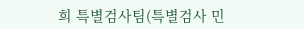희 특별검사팀(특별검사 민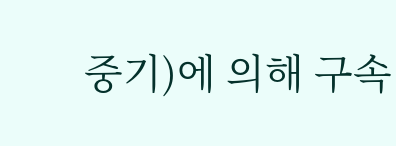중기)에 의해 구속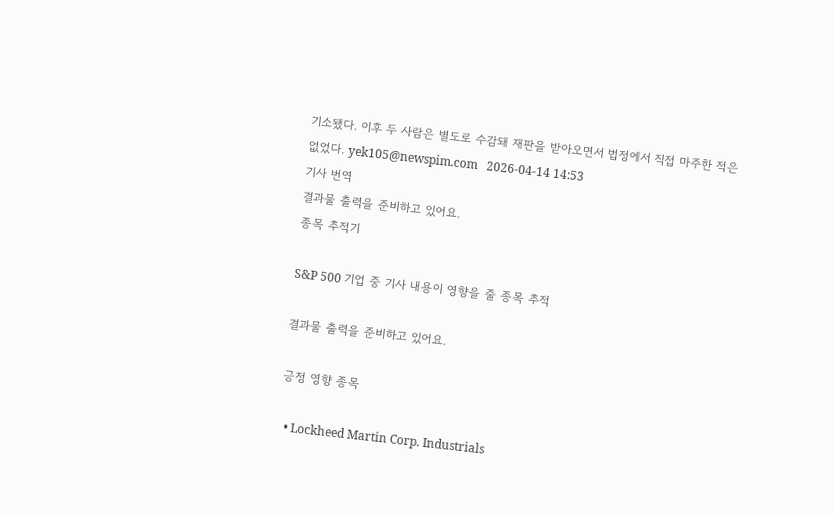기소됐다. 이후 두 사람은 별도로 수감돼 재판을 받아오면서 법정에서 직접 마주한 적은 없었다. yek105@newspim.com   2026-04-14 14:53
기사 번역
결과물 출력을 준비하고 있어요.
종목 추적기

S&P 500 기업 중 기사 내용이 영향을 줄 종목 추적

결과물 출력을 준비하고 있어요.

긍정 영향 종목

  • Lockheed Martin Corp. Industrials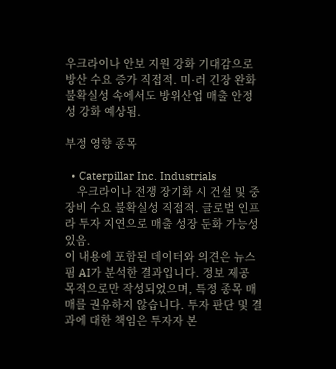우크라이나 안보 지원 강화 기대감으로 방산 수요 증가 직접적. 미·러 긴장 완화 불확실성 속에서도 방위산업 매출 안정성 강화 예상됨.

부정 영향 종목

  • Caterpillar Inc. Industrials
    우크라이나 전쟁 장기화 시 건설 및 중장비 수요 불확실성 직접적. 글로벌 인프라 투자 지연으로 매출 성장 둔화 가능성 있음.
이 내용에 포함된 데이터와 의견은 뉴스핌 AI가 분석한 결과입니다. 정보 제공 목적으로만 작성되었으며, 특정 종목 매매를 권유하지 않습니다. 투자 판단 및 결과에 대한 책임은 투자자 본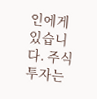인에게 있습니다. 주식 투자는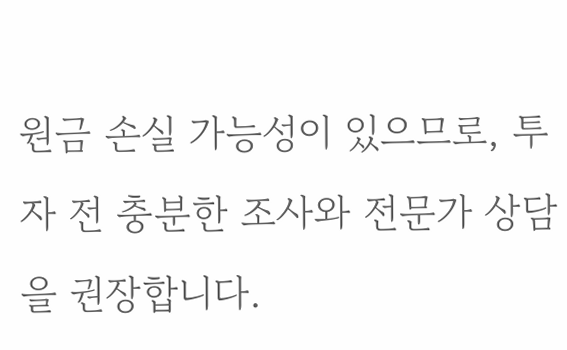원금 손실 가능성이 있으므로, 투자 전 충분한 조사와 전문가 상담을 권장합니다.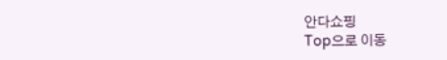안다쇼핑
Top으로 이동